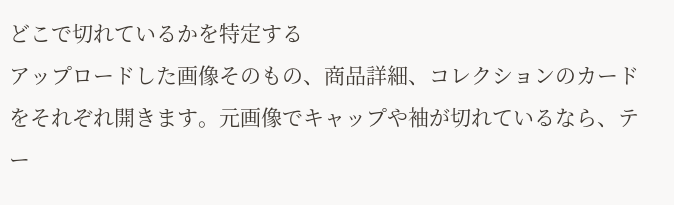どこで切れているかを特定する
アップロードした画像そのもの、商品詳細、コレクションのカードをそれぞれ開きます。元画像でキャップや袖が切れているなら、テー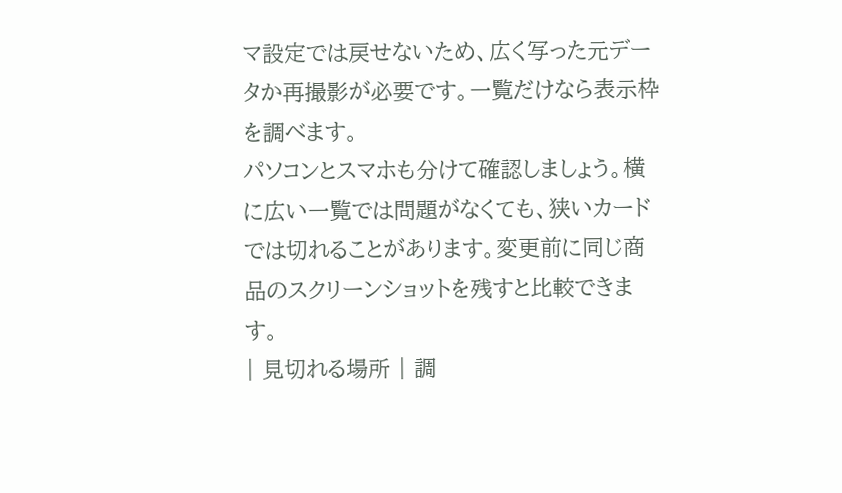マ設定では戻せないため、広く写った元データか再撮影が必要です。一覧だけなら表示枠を調べます。
パソコンとスマホも分けて確認しましょう。横に広い一覧では問題がなくても、狭いカードでは切れることがあります。変更前に同じ商品のスクリーンショットを残すと比較できます。
| 見切れる場所 | 調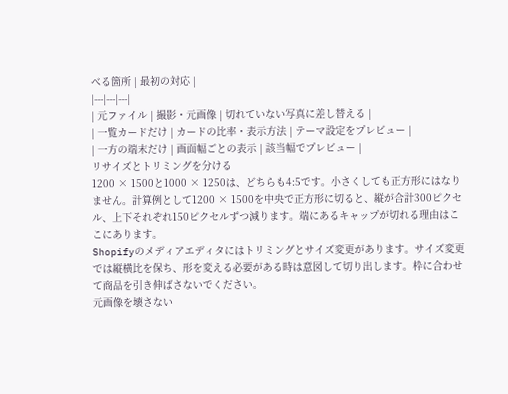べる箇所 | 最初の対応 |
|---|---|---|
| 元ファイル | 撮影・元画像 | 切れていない写真に差し替える |
| 一覧カードだけ | カードの比率・表示方法 | テーマ設定をプレビュー |
| 一方の端末だけ | 画面幅ごとの表示 | 該当幅でプレビュー |
リサイズとトリミングを分ける
1200 × 1500と1000 × 1250は、どちらも4:5です。小さくしても正方形にはなりません。計算例として1200 × 1500を中央で正方形に切ると、縦が合計300ピクセル、上下それぞれ150ピクセルずつ減ります。端にあるキャップが切れる理由はここにあります。
Shopifyのメディアエディタにはトリミングとサイズ変更があります。サイズ変更では縦横比を保ち、形を変える必要がある時は意図して切り出します。枠に合わせて商品を引き伸ばさないでください。
元画像を壊さない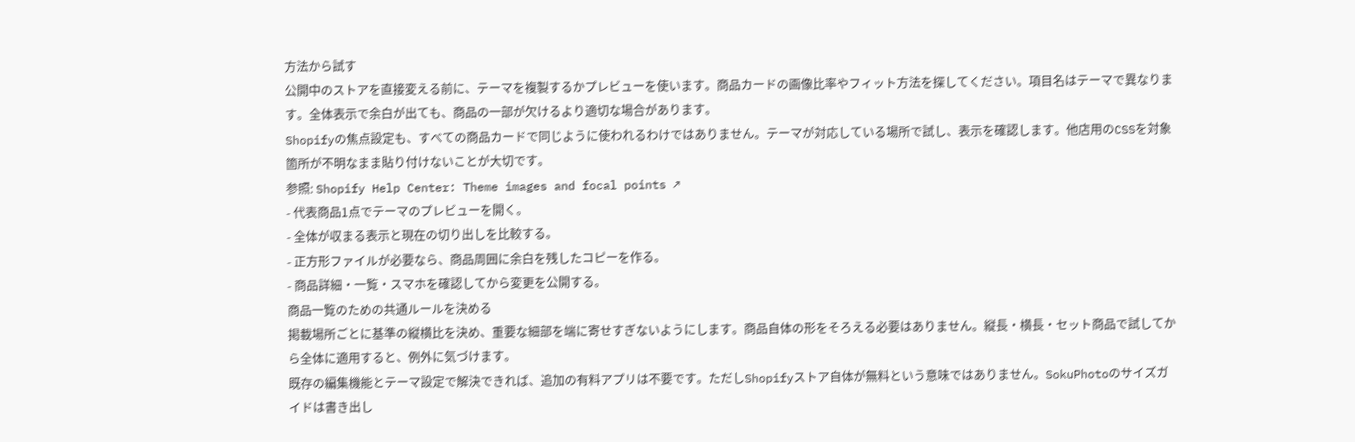方法から試す
公開中のストアを直接変える前に、テーマを複製するかプレビューを使います。商品カードの画像比率やフィット方法を探してください。項目名はテーマで異なります。全体表示で余白が出ても、商品の一部が欠けるより適切な場合があります。
Shopifyの焦点設定も、すべての商品カードで同じように使われるわけではありません。テーマが対応している場所で試し、表示を確認します。他店用のCSSを対象箇所が不明なまま貼り付けないことが大切です。
参照: Shopify Help Center: Theme images and focal points ↗
- 代表商品1点でテーマのプレビューを開く。
- 全体が収まる表示と現在の切り出しを比較する。
- 正方形ファイルが必要なら、商品周囲に余白を残したコピーを作る。
- 商品詳細・一覧・スマホを確認してから変更を公開する。
商品一覧のための共通ルールを決める
掲載場所ごとに基準の縦横比を決め、重要な細部を端に寄せすぎないようにします。商品自体の形をそろえる必要はありません。縦長・横長・セット商品で試してから全体に適用すると、例外に気づけます。
既存の編集機能とテーマ設定で解決できれば、追加の有料アプリは不要です。ただしShopifyストア自体が無料という意味ではありません。SokuPhotoのサイズガイドは書き出し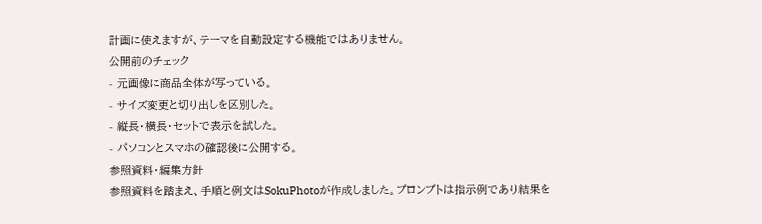計画に使えますが、テーマを自動設定する機能ではありません。
公開前のチェック
- 元画像に商品全体が写っている。
- サイズ変更と切り出しを区別した。
- 縦長・横長・セットで表示を試した。
- パソコンとスマホの確認後に公開する。
参照資料・編集方針
参照資料を踏まえ、手順と例文はSokuPhotoが作成しました。プロンプトは指示例であり結果を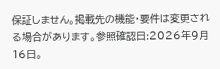保証しません。掲載先の機能・要件は変更される場合があります。参照確認日:2026年9月16日。